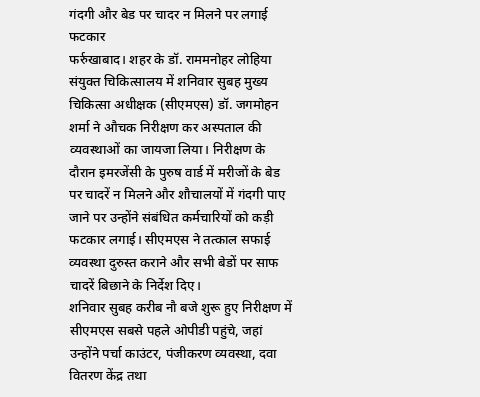गंदगी और बेड पर चादर न मिलने पर लगाई फटकार
फर्रुखाबाद। शहर के डॉ. राममनोहर लोहिया संयुक्त चिकित्सालय में शनिवार सुबह मुख्य चिकित्सा अधीक्षक (सीएमएस) डॉ. जगमोहन शर्मा ने औचक निरीक्षण कर अस्पताल की व्यवस्थाओं का जायजा लिया। निरीक्षण के दौरान इमरजेंसी के पुरुष वार्ड में मरीजों के बेड पर चादरें न मिलने और शौचालयों में गंदगी पाए जाने पर उन्होंने संबंधित कर्मचारियों को कड़ी फटकार लगाई। सीएमएस ने तत्काल सफाई व्यवस्था दुरुस्त कराने और सभी बेडों पर साफ चादरें बिछाने के निर्देश दिए।
शनिवार सुबह करीब नौ बजे शुरू हुए निरीक्षण में सीएमएस सबसे पहले ओपीडी पहुंचे, जहां उन्होंने पर्चा काउंटर, पंजीकरण व्यवस्था, दवा वितरण केंद्र तथा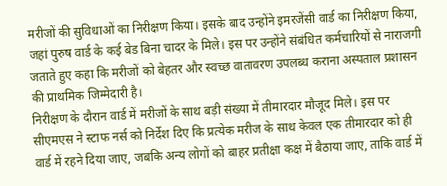मरीजों की सुविधाओं का निरीक्षण किया। इसके बाद उन्होंने इमरजेंसी वार्ड का निरीक्षण किया, जहां पुरुष वार्ड के कई बेड बिना चादर के मिले। इस पर उन्होंने संबंधित कर्मचारियों से नाराजगी जताते हुए कहा कि मरीजों को बेहतर और स्वच्छ वातावरण उपलब्ध कराना अस्पताल प्रशासन की प्राथमिक जिम्मेदारी है।
निरीक्षण के दौरान वार्ड में मरीजों के साथ बड़ी संख्या में तीमारदार मौजूद मिले। इस पर सीएमएस ने स्टाफ नर्स को निर्देश दिए कि प्रत्येक मरीज के साथ केवल एक तीमारदार को ही वार्ड में रहने दिया जाए, जबकि अन्य लोगों को बाहर प्रतीक्षा कक्ष में बैठाया जाए, ताकि वार्ड में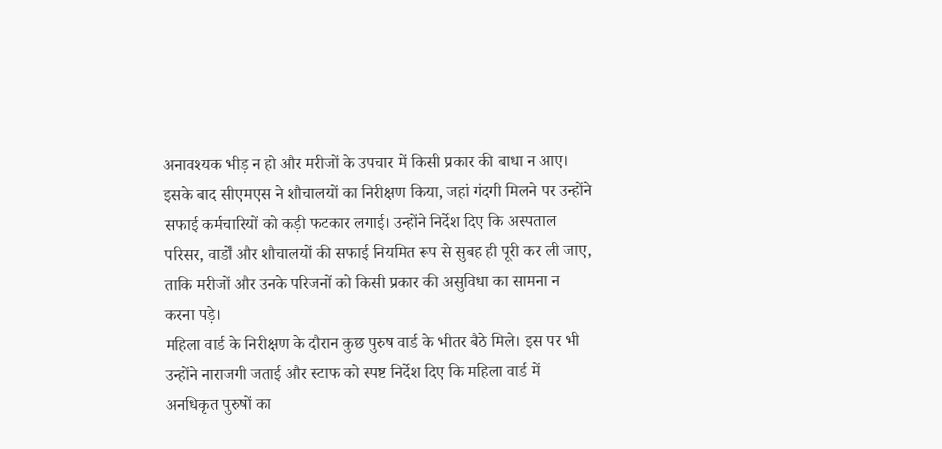अनावश्यक भीड़ न हो और मरीजों के उपचार में किसी प्रकार की बाधा न आए।
इसके बाद सीएमएस ने शौचालयों का निरीक्षण किया, जहां गंदगी मिलने पर उन्होंने सफाई कर्मचारियों को कड़ी फटकार लगाई। उन्होंने निर्देश दिए कि अस्पताल परिसर, वार्डों और शौचालयों की सफाई नियमित रूप से सुबह ही पूरी कर ली जाए, ताकि मरीजों और उनके परिजनों को किसी प्रकार की असुविधा का सामना न करना पड़े।
महिला वार्ड के निरीक्षण के दौरान कुछ पुरुष वार्ड के भीतर बैठे मिले। इस पर भी उन्होंने नाराजगी जताई और स्टाफ को स्पष्ट निर्देश दिए कि महिला वार्ड में अनधिकृत पुरुषों का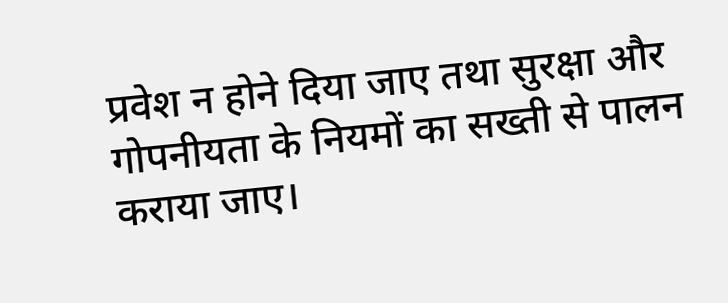प्रवेश न होने दिया जाए तथा सुरक्षा और गोपनीयता के नियमों का सख्ती से पालन कराया जाए।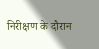निरीक्षण के दौरान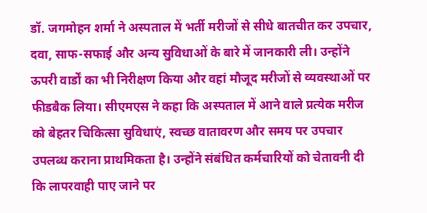डॉ. जगमोहन शर्मा ने अस्पताल में भर्ती मरीजों से सीधे बातचीत कर उपचार, दवा, साफ-सफाई और अन्य सुविधाओं के बारे में जानकारी ली। उन्होंने ऊपरी वार्डों का भी निरीक्षण किया और वहां मौजूद मरीजों से व्यवस्थाओं पर फीडबैक लिया। सीएमएस ने कहा कि अस्पताल में आने वाले प्रत्येक मरीज को बेहतर चिकित्सा सुविधाएं, स्वच्छ वातावरण और समय पर उपचार उपलब्ध कराना प्राथमिकता है। उन्होंने संबंधित कर्मचारियों को चेतावनी दी कि लापरवाही पाए जाने पर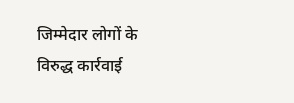जिम्मेदार लोगों के विरुद्ध कार्रवाई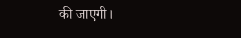की जाएगी।